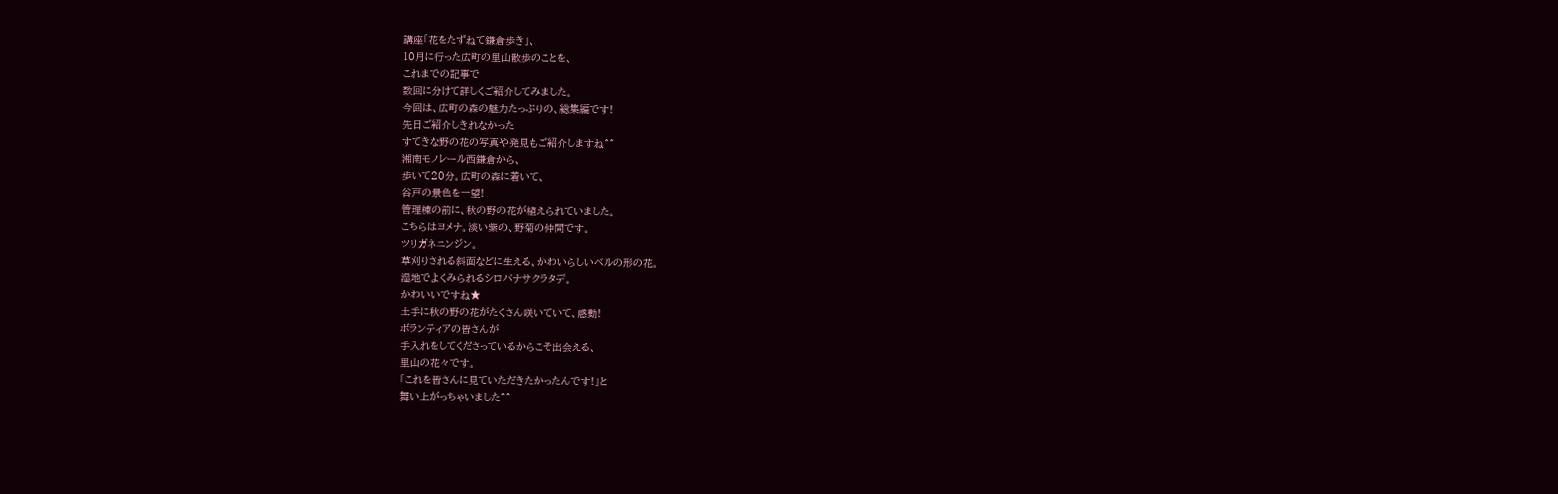講座「花をたずねて鎌倉歩き」、
10月に行った広町の里山散歩のことを、
これまでの記事で
数回に分けて詳しくご紹介してみました。
今回は、広町の森の魅力たっぷりの、総集編です!
先日ご紹介しきれなかった
すてきな野の花の写真や発見もご紹介しますね^^
湘南モノレール西鎌倉から、
歩いて20分。広町の森に着いて、
谷戸の景色を一望!
管理棟の前に、秋の野の花が植えられていました。
こちらはヨメナ。淡い紫の、野菊の仲間です。
ツリガネニンジン。
草刈りされる斜面などに生える、かわいらしいベルの形の花。
湿地でよくみられるシロバナサクラタデ。
かわいいですね★
土手に秋の野の花がたくさん咲いていて、感動!
ボランティアの皆さんが
手入れをしてくださっているからこそ出会える、
里山の花々です。
「これを皆さんに見ていただきたかったんです!」と
舞い上がっちゃいました^^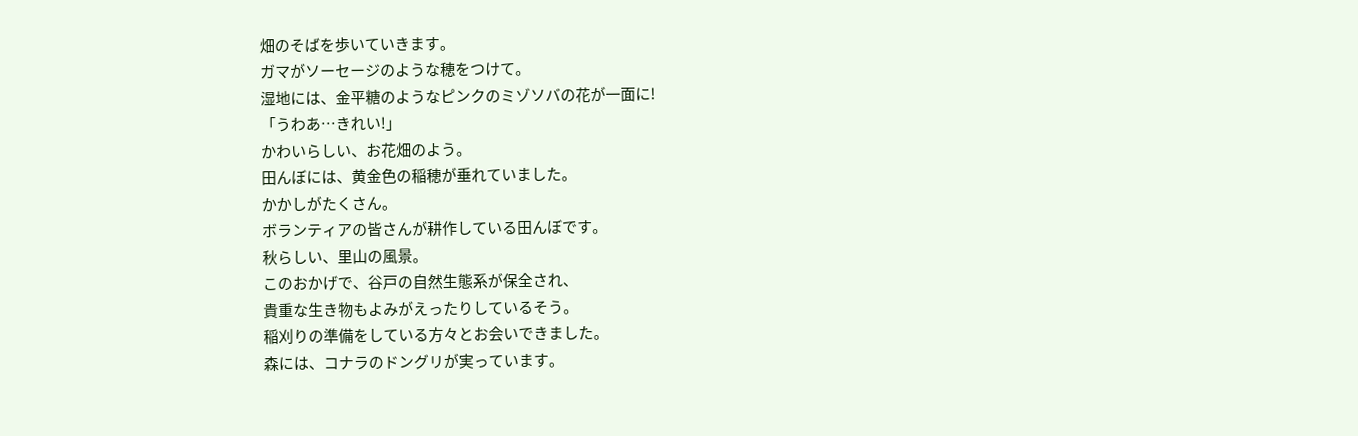畑のそばを歩いていきます。
ガマがソーセージのような穂をつけて。
湿地には、金平糖のようなピンクのミゾソバの花が一面に!
「うわあ…きれい!」
かわいらしい、お花畑のよう。
田んぼには、黄金色の稲穂が垂れていました。
かかしがたくさん。
ボランティアの皆さんが耕作している田んぼです。
秋らしい、里山の風景。
このおかげで、谷戸の自然生態系が保全され、
貴重な生き物もよみがえったりしているそう。
稲刈りの準備をしている方々とお会いできました。
森には、コナラのドングリが実っています。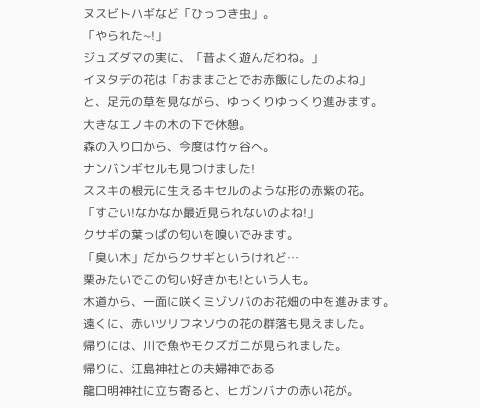ヌスビトハギなど「ひっつき虫」。
「やられた~!」
ジュズダマの実に、「昔よく遊んだわね。」
イヌタデの花は「おままごとでお赤飯にしたのよね」
と、足元の草を見ながら、ゆっくりゆっくり進みます。
大きなエノキの木の下で休憩。
森の入り口から、今度は竹ヶ谷へ。
ナンバンギセルも見つけました!
ススキの根元に生えるキセルのような形の赤紫の花。
「すごい!なかなか最近見られないのよね!」
クサギの葉っぱの匂いを嗅いでみます。
「臭い木」だからクサギというけれど…
栗みたいでこの匂い好きかも!という人も。
木道から、一面に咲くミゾソバのお花畑の中を進みます。
遠くに、赤いツリフネソウの花の群落も見えました。
帰りには、川で魚やモクズガニが見られました。
帰りに、江島神社との夫婦神である
龍口明神社に立ち寄ると、ヒガンバナの赤い花が。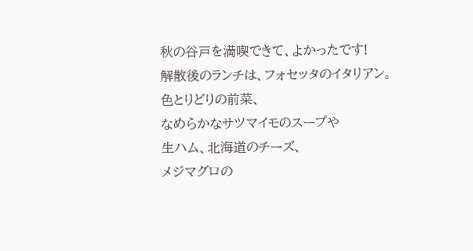秋の谷戸を満喫できて、よかったです!
解散後のランチは、フォセッタのイタリアン。
色とりどりの前菜、
なめらかなサツマイモのスープや
生ハム、北海道のチーズ、
メジマグロの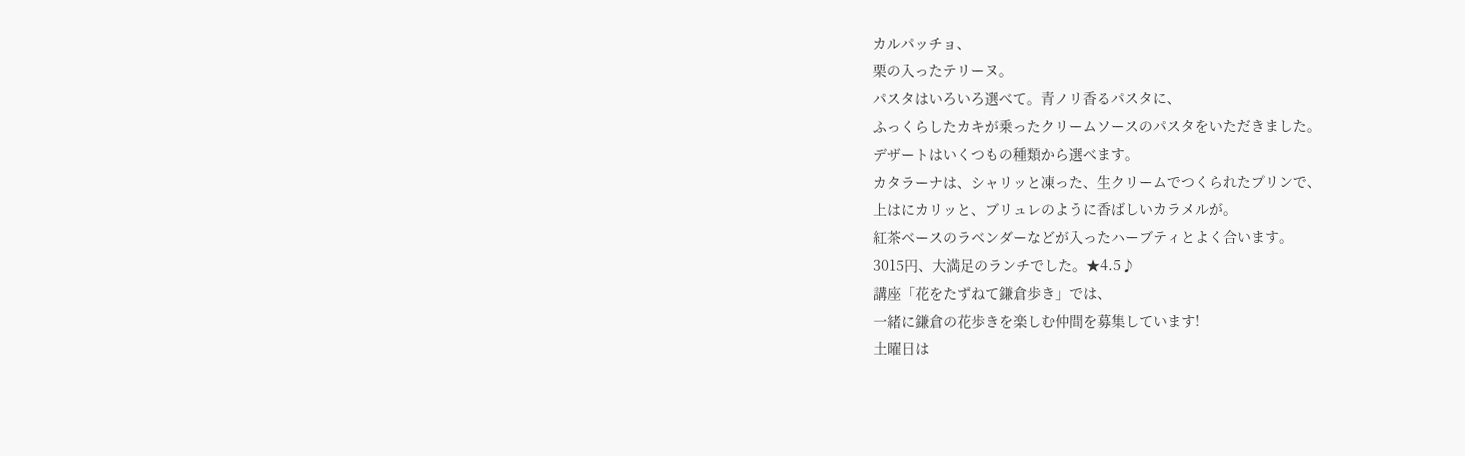カルパッチョ、
栗の入ったテリーヌ。
パスタはいろいろ選べて。青ノリ香るパスタに、
ふっくらしたカキが乗ったクリームソースのパスタをいただきました。
デザートはいくつもの種類から選べます。
カタラーナは、シャリッと凍った、生クリームでつくられたプリンで、
上はにカリッと、ブリュレのように香ばしいカラメルが。
紅茶ベースのラベンダーなどが入ったハーブティとよく合います。
3015円、大満足のランチでした。★4.5♪
講座「花をたずねて鎌倉歩き」では、
一緒に鎌倉の花歩きを楽しむ仲間を募集しています!
土曜日は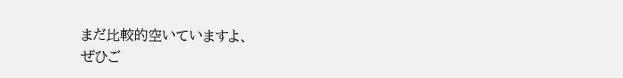まだ比較的空いていますよ、
ぜひご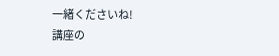一緒くださいね!
講座の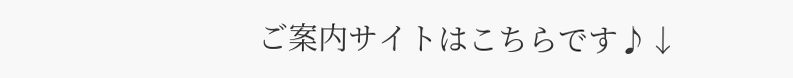ご案内サイトはこちらです♪↓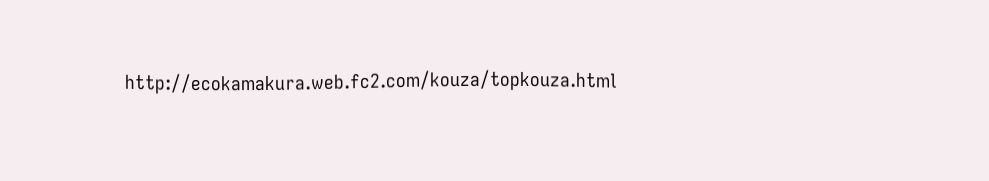http://ecokamakura.web.fc2.com/kouza/topkouza.html